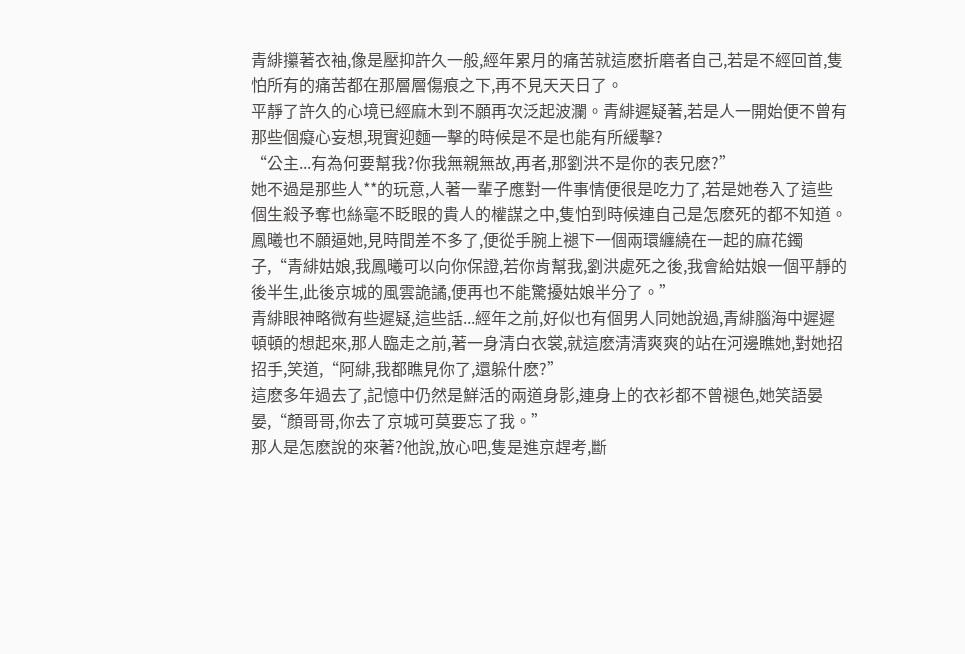青緋攥著衣袖,像是壓抑許久一般,經年累月的痛苦就這麽折磨者自己,若是不經回首,隻怕所有的痛苦都在那層層傷痕之下,再不見天天日了。
平靜了許久的心境已經麻木到不願再次泛起波瀾。青緋遲疑著,若是人一開始便不曾有那些個癡心妄想,現實迎麵一擊的時候是不是也能有所緩擊?
“公主...有為何要幫我?你我無親無故,再者,那劉洪不是你的表兄麽?”
她不過是那些人**的玩意,人著一輩子應對一件事情便很是吃力了,若是她卷入了這些個生殺予奪也絲毫不眨眼的貴人的權謀之中,隻怕到時候連自己是怎麽死的都不知道。
鳳曦也不願逼她,見時間差不多了,便從手腕上褪下一個兩環纏繞在一起的麻花鐲子,“青緋姑娘,我鳳曦可以向你保證,若你肯幫我,劉洪處死之後,我會給姑娘一個平靜的後半生,此後京城的風雲詭譎,便再也不能驚擾姑娘半分了。”
青緋眼神略微有些遲疑,這些話...經年之前,好似也有個男人同她說過,青緋腦海中遲遲頓頓的想起來,那人臨走之前,著一身清白衣裳,就這麽清清爽爽的站在河邊瞧她,對她招招手,笑道,“阿緋,我都瞧見你了,還躲什麽?”
這麽多年過去了,記憶中仍然是鮮活的兩道身影,連身上的衣衫都不曾褪色,她笑語晏晏,“顏哥哥,你去了京城可莫要忘了我。”
那人是怎麽說的來著?他說,放心吧,隻是進京趕考,斷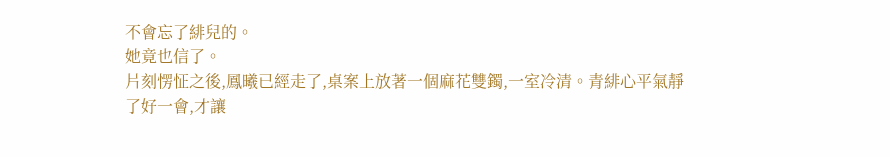不會忘了緋兒的。
她竟也信了。
片刻愣怔之後,鳳曦已經走了,桌案上放著一個麻花雙鐲,一室冷清。青緋心平氣靜了好一會,才讓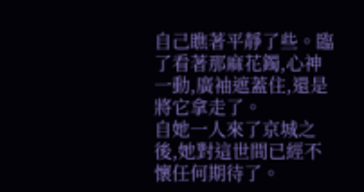自己瞧著平靜了些。臨了看著那麻花鐲,心神一動,廣袖遮蓋住,還是將它拿走了。
自她一人來了京城之後,她對這世間已經不懷任何期待了。